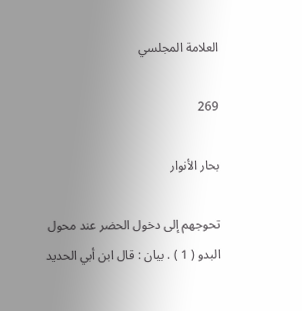العلامة المجلسي

269

بحار الأنوار

تحوجهم إلى دخول الحضر عند محول البدو ( 1 ) . بيان : قال ابن أبي الحديد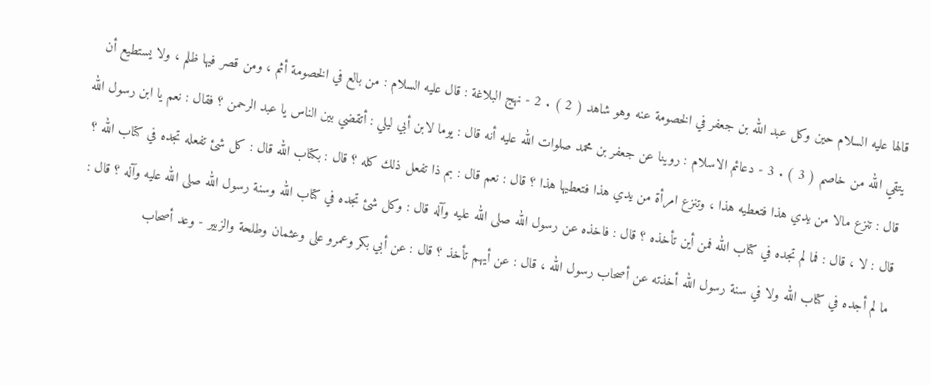قالها عليه السلام حين وكل عبد الله بن جعفر في الخصومة عنه وهو شاهد ( 2 ) . 2 - نهج البلاغة : قال عليه السلام : من بالع في الخصومة أثم ، ومن قصر فيها ظلم ، ولا يستطيع أن يتقي الله من خاصم ( 3 ) . 3 - دعائم الاسلام : روينا عن جعفر بن محمد صلوات الله عليه أنه قال : يوما لابن أبي ليلي : أتقضي بين الناس يا عبد الرحمن ؟ فقال : نعم يا ابن رسول الله قال : تنزع مالا من يدي هذا فتعطيه هذا ، وتنزع امرأة من يدي هذا فتعطيها هذا ؟ قال : نعم قال : بم ذا تفعل ذلك كله ؟ قال : بكتاب الله قال : كل شئ تفعله تجده في كتاب الله ؟ قال : لا ، قال : فما لم تجده في كتاب الله فمن أين تأخذه ؟ قال : فاخذه عن رسول الله صلى الله عليه وآله قال : وكل شئ تجده في كتاب الله وسنة رسول الله صلى الله عليه وآله ؟ قال : ما لم أجده في كتاب الله ولا في سنة رسول الله أخذته عن أصحاب رسول الله ، قال : عن أيهم تأخذ ؟ قال : عن أبي بكر وعمرو على وعثمان وطلحة والزبير - وعد أصحاب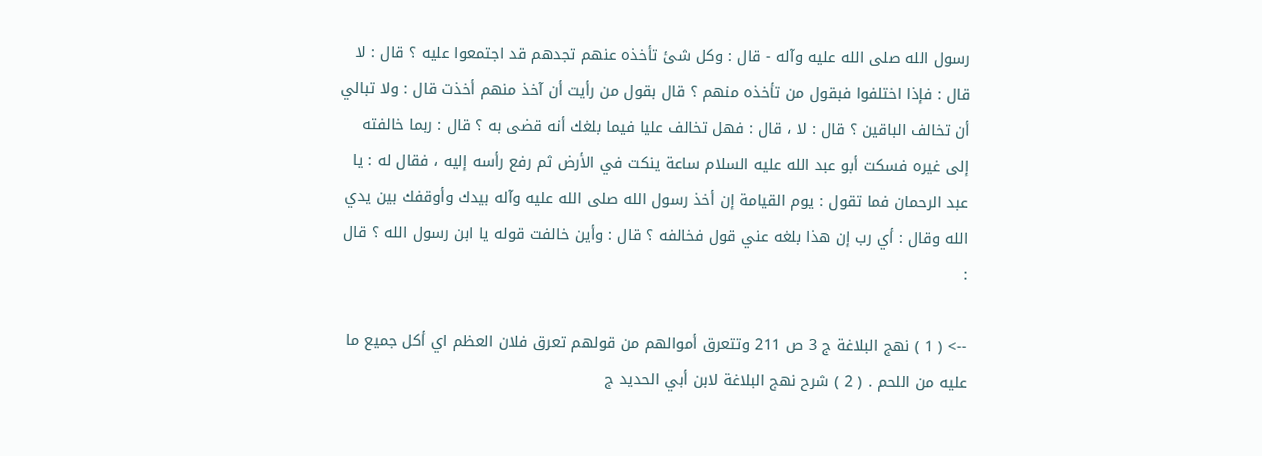رسول الله صلى الله عليه وآله - قال : وكل شئ تأخذه عنهم تجدهم قد اجتمعوا عليه ؟ قال : لا قال : فإذا اختلفوا فبقول من تأخذه منهم ؟ قال بقول من رأيت أن آخذ منهم أخذت قال : ولا تبالي أن تخالف الباقين ؟ قال : لا ، قال : فهل تخالف عليا فيما بلغك أنه قضى به ؟ قال : ربما خالفته إلى غيره فسكت أبو عبد الله عليه السلام ساعة ينكت في الأرض ثم رفع رأسه إليه ، فقال له : يا عبد الرحمان فما تقول : يوم القيامة إن أخذ رسول الله صلى الله عليه وآله بيدك وأوقفك بين يدي الله وقال : أي رب إن هذا بلغه عني قول فخالفه ؟ قال : وأين خالفت قوله يا ابن رسول الله ؟ قال :

--> ( 1 ) نهج البلاغة ج 3 ص 211 وتتعرق أموالهم من قولهم تعرق فلان العظم اي أكل جميع ما عليه من اللحم . ( 2 ) شرح نهج البلاغة لابن أبي الحديد ج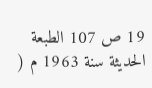19 ص 107 الطبعة الحديثة سنة 1963 م (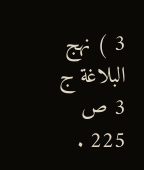3 ) نهج البلاغة ج 3 ص 225 .